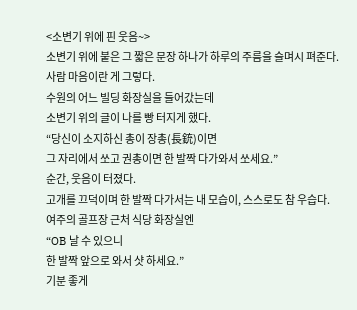<소변기 위에 핀 웃음~>
소변기 위에 붙은 그 짧은 문장 하나가 하루의 주름을 슬며시 펴준다.
사람 마음이란 게 그렇다.
수원의 어느 빌딩 화장실을 들어갔는데
소변기 위의 글이 나를 빵 터지게 했다.
“당신이 소지하신 총이 장총(長銃)이면
그 자리에서 쏘고 권총이면 한 발짝 다가와서 쏘세요.”
순간, 웃음이 터졌다.
고개를 끄덕이며 한 발짝 다가서는 내 모습이, 스스로도 참 우습다.
여주의 골프장 근처 식당 화장실엔
“OB 날 수 있으니
한 발짝 앞으로 와서 샷 하세요.”
기분 좋게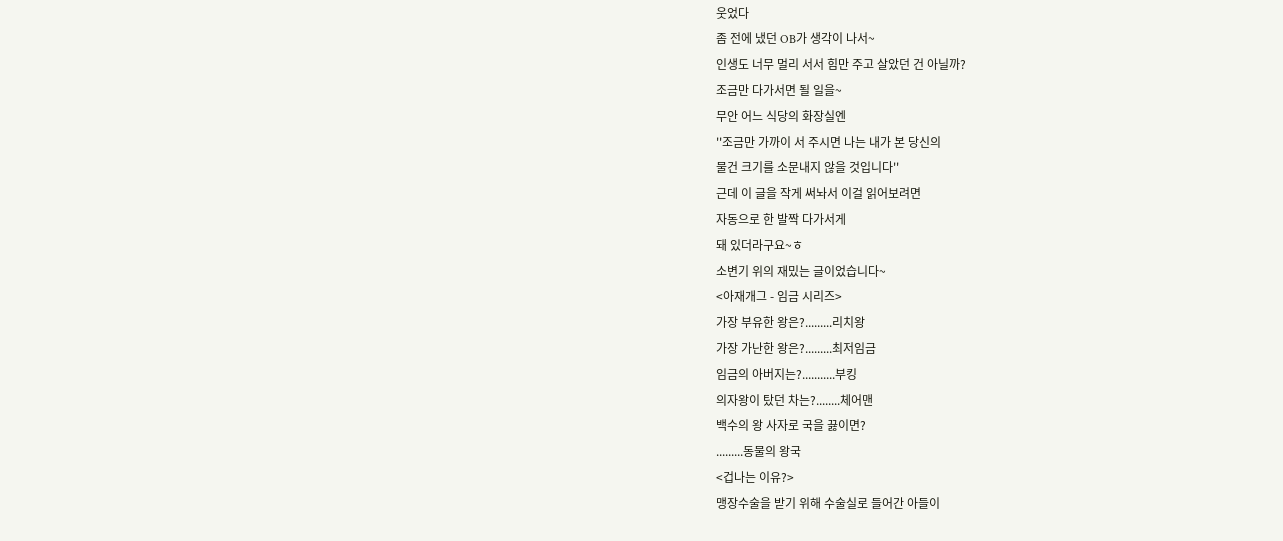웃었다
좀 전에 냈던 OB가 생각이 나서~
인생도 너무 멀리 서서 힘만 주고 살았던 건 아닐까?
조금만 다가서면 될 일을~
무안 어느 식당의 화장실엔
''조금만 가까이 서 주시면 나는 내가 본 당신의
물건 크기를 소문내지 않을 것입니다''
근데 이 글을 작게 써놔서 이걸 읽어보려면
자동으로 한 발짝 다가서게
돼 있더라구요~ㅎ
소변기 위의 재밌는 글이었습니다~
<아재개그 - 임금 시리즈>
가장 부유한 왕은?.........리치왕
가장 가난한 왕은?.........최저임금
임금의 아버지는?...........부킹
의자왕이 탔던 차는?........체어맨
백수의 왕 사자로 국을 끓이면?
.........동물의 왕국
<겁나는 이유?>
맹장수술을 받기 위해 수술실로 들어간 아들이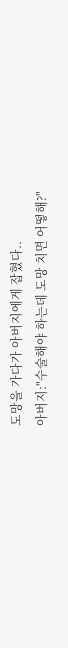도망을 가다가 아버지에게 잡혔다..
아버지:"수술해야 하는데 도망 치면 어떻해?"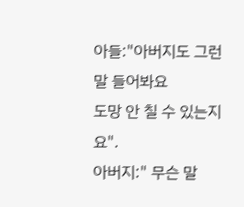아들:"아버지도 그런 말 들어봐요
도망 안 칠 수 있는지요".
아버지:" 무슨 말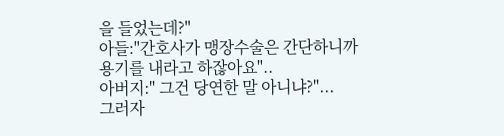을 들었는데?"
아들:"간호사가 맹장수술은 간단하니까
용기를 내라고 하잖아요"..
아버지:" 그건 당연한 말 아니냐?"...
그러자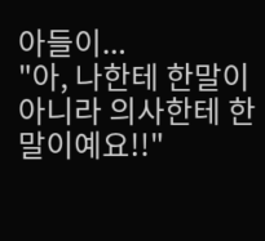아들이...
"아, 나한테 한말이 아니라 의사한테 한 말이예요!!"